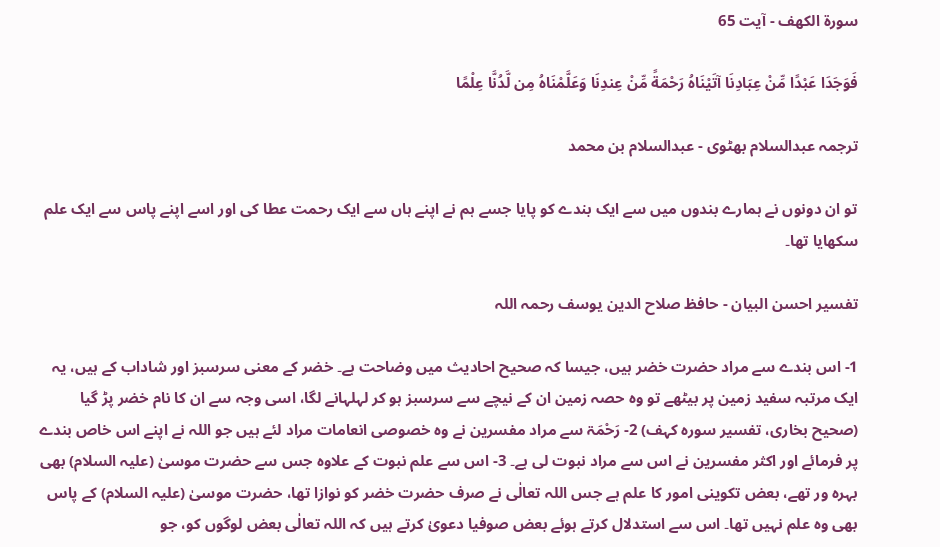سورة الكهف - آیت 65

فَوَجَدَا عَبْدًا مِّنْ عِبَادِنَا آتَيْنَاهُ رَحْمَةً مِّنْ عِندِنَا وَعَلَّمْنَاهُ مِن لَّدُنَّا عِلْمًا

ترجمہ عبدالسلام بھٹوی - عبدالسلام بن محمد

تو ان دونوں نے ہمارے بندوں میں سے ایک بندے کو پایا جسے ہم نے اپنے ہاں سے ایک رحمت عطا کی اور اسے اپنے پاس سے ایک علم سکھایا تھا۔

تفسیر احسن البیان - حافظ صلاح الدین یوسف رحمہ اللہ

1- اس بندے سے مراد حضرت خضر ہیں، جیسا کہ صحیح احادیث میں وضاحت ہے۔ خضر کے معنی سرسبز اور شاداب کے ہیں، یہ ایک مرتبہ سفید زمین پر بیٹھے تو وہ حصہ زمین ان کے نیچے سے سرسبز ہو کر لہلہانے لگا، اسی وجہ سے ان کا نام خضر پڑ گیا (صحیح بخاری، تفسیر سورہ کہف) 2- رَحْمَۃ سے مراد مفسرین نے وہ خصوصی انعامات مراد لئے ہیں جو اللہ نے اپنے اس خاص بندے پر فرمائے اور اکثر مفسرین نے اس سے مراد نبوت لی ہے۔ 3- اس سے علم نبوت کے علاوہ جس سے حضرت موسیٰ (عليہ السلام) بھی بہرہ ور تھے، بعض تکوینی امور کا علم ہے جس اللہ تعالٰی نے صرف حضرت خضر کو نوازا تھا، حضرت موسیٰ (عليہ السلام) کے پاس بھی وہ علم نہیں تھا۔ اس سے استدلال کرتے ہوئے بعض صوفیا دعویٰ کرتے ہیں کہ اللہ تعالٰی بعض لوگوں کو، جو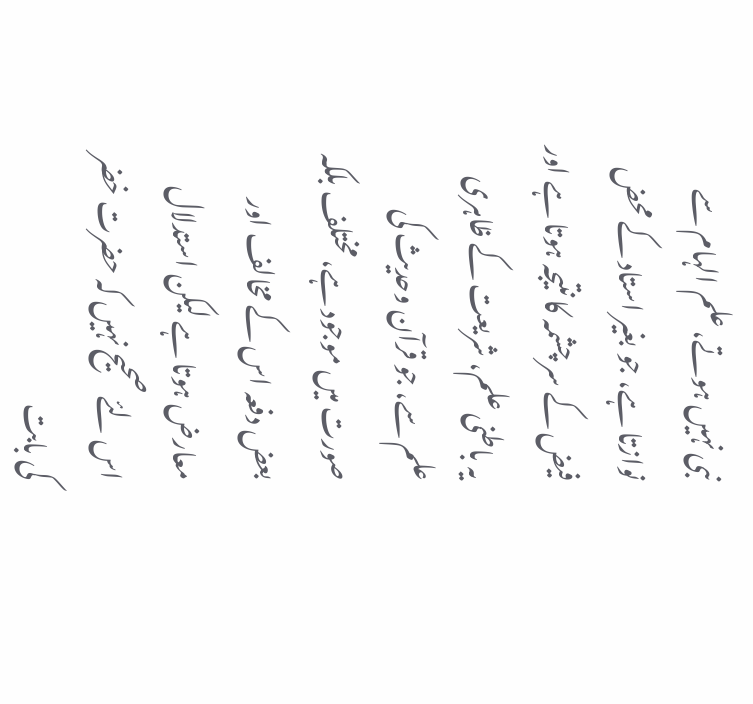نبی نہیں ہوتے، علم الہام سے نوازتا ہے، جو بغیر استاد کے محض فیض کے سر چشمہ کا نتیجہ ہوتا ہے اور یہ باطنی علم، شریعت کے ظاہری علم سے، جو قرآن وحدیث کی صورت میں موجود ہے، مختلف بلکہ بعض دفعہ اس کے مخالف اور معارض ہوتا ہے لیکن استدلال اس لئے صحیح نہیں کہ حضرت خضر کی بابت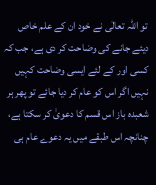تو اللہ تعالٰی نے خود ان کے علم خاص دیئے جانے کی وضاحت کر دی ہے، جب کہ کسی اور کے لئے ایسی وضاحت کہیں نہیں اگر اس کو عام کر دیا جائے تو پھر ہر شعبدہ باز اس قسم کا دعویٰ کر سکتا ہے، چنانچہ اس طبقے میں یہ دعوے عام ہی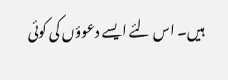ہیں۔ اس لئے ایسے دعوؤں کی کوئی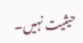حیثیت نہیں۔